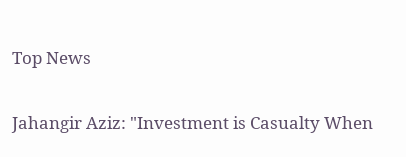Top News

Jahangir Aziz: "Investment is Casualty When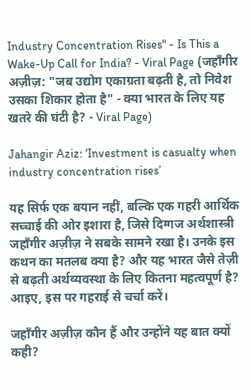Industry Concentration Rises" - Is This a Wake-Up Call for India? - Viral Page (जहाँगीर अज़ीज़: "जब उद्योग एकाग्रता बढ़ती है, तो निवेश उसका शिकार होता है" - क्या भारत के लिए यह खतरे की घंटी है? - Viral Page)

Jahangir Aziz: ‘Investment is casualty when industry concentration rises’

यह सिर्फ एक बयान नहीं, बल्कि एक गहरी आर्थिक सच्चाई की ओर इशारा है, जिसे दिग्गज अर्थशास्त्री जहाँगीर अज़ीज़ ने सबके सामने रखा है। उनके इस कथन का मतलब क्या है? और यह भारत जैसे तेज़ी से बढ़ती अर्थव्यवस्था के लिए कितना महत्वपूर्ण है? आइए, इस पर गहराई से चर्चा करें।

जहाँगीर अज़ीज़ कौन हैं और उन्होंने यह बात क्यों कही?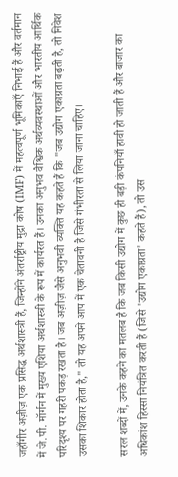जहाँगीर अज़ीज़ एक प्रसिद्ध अर्थशास्त्री हैं, जिन्होंने अंतर्राष्ट्रीय मुद्रा कोष (IMF) में महत्वपूर्ण भूमिकाएँ निभाई हैं और वर्तमान में जे.पी. मॉर्गन में मुख्य एशिया अर्थशास्त्री के रूप में कार्यरत हैं। उनका अनुभव वैश्विक अर्थव्यवस्थाओं और भारतीय आर्थिक परिदृश्य पर गहरी पकड़ रखता है। जब अज़ीज़ जैसे अनुभवी व्यक्ति यह कहते हैं कि "जब उद्योग एकाग्रता बढ़ती है, तो निवेश उसका शिकार होता है," तो यह अपने आप में एक चेतावनी है जिसे गंभीरता से लिया जाना चाहिए।

सरल शब्दों में, उनके कहने का मतलब है कि जब किसी उद्योग में कुछ ही बड़ी कंपनियाँ हावी हो जाती हैं और बाजार का अधिकांश हिस्सा नियंत्रित करती हैं (जिसे 'उद्योग एकाग्रता' कहते हैं), तो उस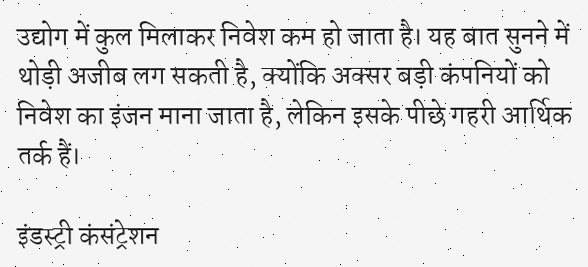उद्योग में कुल मिलाकर निवेश कम हो जाता है। यह बात सुनने में थोड़ी अजीब लग सकती है, क्योंकि अक्सर बड़ी कंपनियों को निवेश का इंजन माना जाता है, लेकिन इसके पीछे गहरी आर्थिक तर्क हैं।

इंडस्ट्री कंसंट्रेशन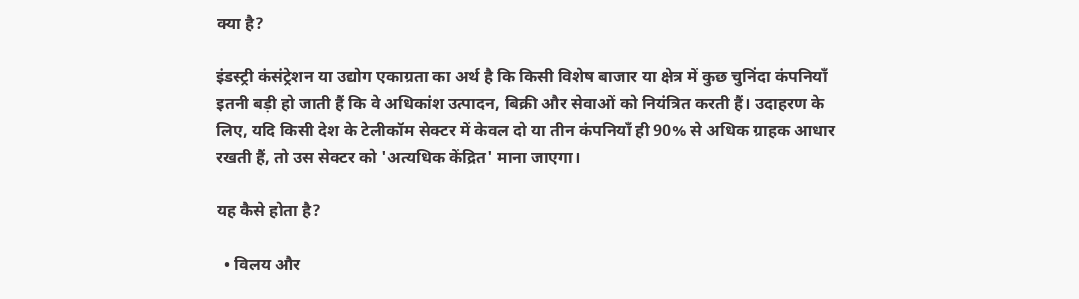क्या है?

इंडस्ट्री कंसंट्रेशन या उद्योग एकाग्रता का अर्थ है कि किसी विशेष बाजार या क्षेत्र में कुछ चुनिंदा कंपनियाँ इतनी बड़ी हो जाती हैं कि वे अधिकांश उत्पादन, बिक्री और सेवाओं को नियंत्रित करती हैं। उदाहरण के लिए, यदि किसी देश के टेलीकॉम सेक्टर में केवल दो या तीन कंपनियाँ ही 90% से अधिक ग्राहक आधार रखती हैं, तो उस सेक्टर को 'अत्यधिक केंद्रित' माना जाएगा।

यह कैसे होता है?

  • विलय और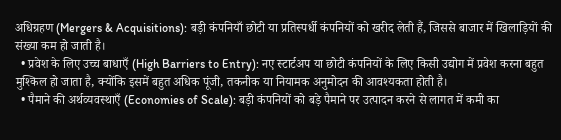अधिग्रहण (Mergers & Acquisitions): बड़ी कंपनियाँ छोटी या प्रतिस्पर्धी कंपनियों को खरीद लेती हैं, जिससे बाजार में खिलाड़ियों की संख्या कम हो जाती है।
  • प्रवेश के लिए उच्च बाधाएँ (High Barriers to Entry): नए स्टार्टअप या छोटी कंपनियों के लिए किसी उद्योग में प्रवेश करना बहुत मुश्किल हो जाता है, क्योंकि इसमें बहुत अधिक पूंजी, तकनीक या नियामक अनुमोदन की आवश्यकता होती है।
  • पैमाने की अर्थव्यवस्थाएँ (Economies of Scale): बड़ी कंपनियों को बड़े पैमाने पर उत्पादन करने से लागत में कमी का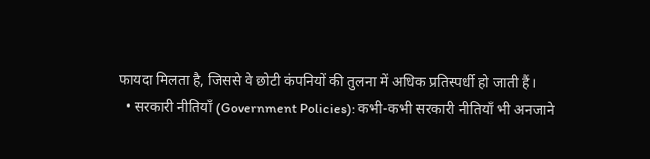फायदा मिलता है, जिससे वे छोटी कंपनियों की तुलना में अधिक प्रतिस्पर्धी हो जाती हैं।
  • सरकारी नीतियाँ (Government Policies): कभी-कभी सरकारी नीतियाँ भी अनजाने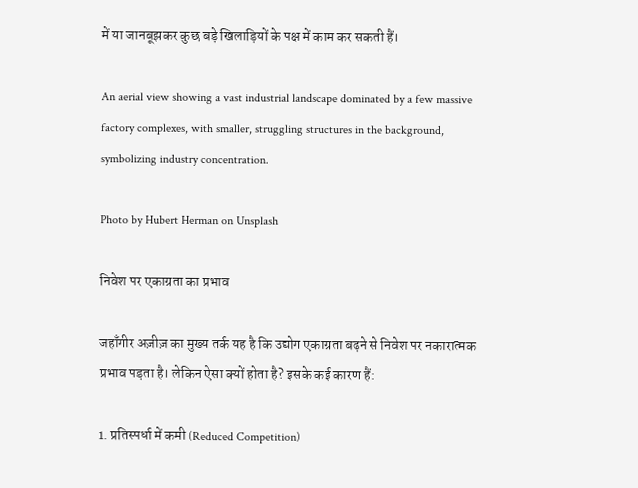में या जानबूझकर कुछ बड़े खिलाड़ियों के पक्ष में काम कर सकती हैं।

An aerial view showing a vast industrial landscape dominated by a few massive factory complexes, with smaller, struggling structures in the background, symbolizing industry concentration.

Photo by Hubert Herman on Unsplash

निवेश पर एकाग्रता का प्रभाव

जहाँगीर अज़ीज़ का मुख्य तर्क यह है कि उद्योग एकाग्रता बढ़ने से निवेश पर नकारात्मक प्रभाव पड़ता है। लेकिन ऐसा क्यों होता है? इसके कई कारण हैं:

1. प्रतिस्पर्धा में कमी (Reduced Competition)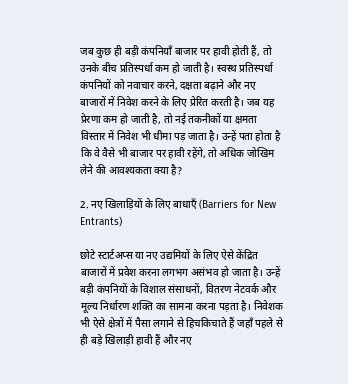जब कुछ ही बड़ी कंपनियाँ बाजार पर हावी होती हैं, तो उनके बीच प्रतिस्पर्धा कम हो जाती है। स्वस्थ प्रतिस्पर्धा कंपनियों को नवाचार करने, दक्षता बढ़ाने और नए बाजारों में निवेश करने के लिए प्रेरित करती है। जब यह प्रेरणा कम हो जाती है, तो नई तकनीकों या क्षमता विस्तार में निवेश भी धीमा पड़ जाता है। उन्हें पता होता है कि वे वैसे भी बाजार पर हावी रहेंगे, तो अधिक जोखिम लेने की आवश्यकता क्या है?

2. नए खिलाड़ियों के लिए बाधाएँ (Barriers for New Entrants)

छोटे स्टार्टअप्स या नए उद्यमियों के लिए ऐसे केंद्रित बाजारों में प्रवेश करना लगभग असंभव हो जाता है। उन्हें बड़ी कंपनियों के विशाल संसाधनों, वितरण नेटवर्क और मूल्य निर्धारण शक्ति का सामना करना पड़ता है। निवेशक भी ऐसे क्षेत्रों में पैसा लगाने से हिचकिचाते हैं जहाँ पहले से ही बड़े खिलाड़ी हावी हैं और नए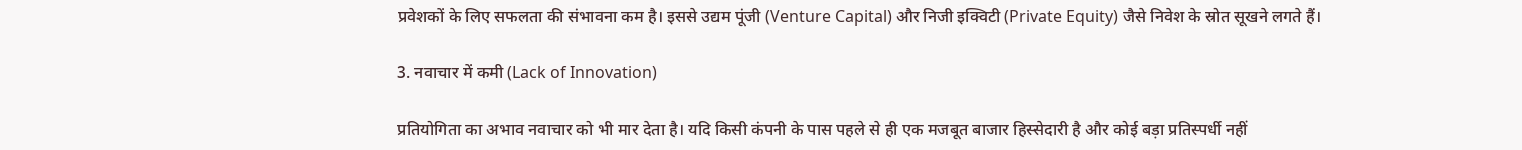प्रवेशकों के लिए सफलता की संभावना कम है। इससे उद्यम पूंजी (Venture Capital) और निजी इक्विटी (Private Equity) जैसे निवेश के स्रोत सूखने लगते हैं।

3. नवाचार में कमी (Lack of Innovation)

प्रतियोगिता का अभाव नवाचार को भी मार देता है। यदि किसी कंपनी के पास पहले से ही एक मजबूत बाजार हिस्सेदारी है और कोई बड़ा प्रतिस्पर्धी नहीं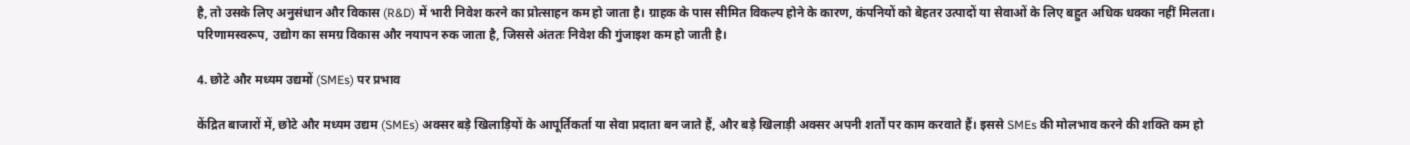है, तो उसके लिए अनुसंधान और विकास (R&D) में भारी निवेश करने का प्रोत्साहन कम हो जाता है। ग्राहक के पास सीमित विकल्प होने के कारण, कंपनियों को बेहतर उत्पादों या सेवाओं के लिए बहुत अधिक धक्का नहीं मिलता। परिणामस्वरूप, उद्योग का समग्र विकास और नयापन रुक जाता है, जिससे अंततः निवेश की गुंजाइश कम हो जाती है।

4. छोटे और मध्यम उद्यमों (SMEs) पर प्रभाव

केंद्रित बाजारों में, छोटे और मध्यम उद्यम (SMEs) अक्सर बड़े खिलाड़ियों के आपूर्तिकर्ता या सेवा प्रदाता बन जाते हैं, और बड़े खिलाड़ी अक्सर अपनी शर्तों पर काम करवाते हैं। इससे SMEs की मोलभाव करने की शक्ति कम हो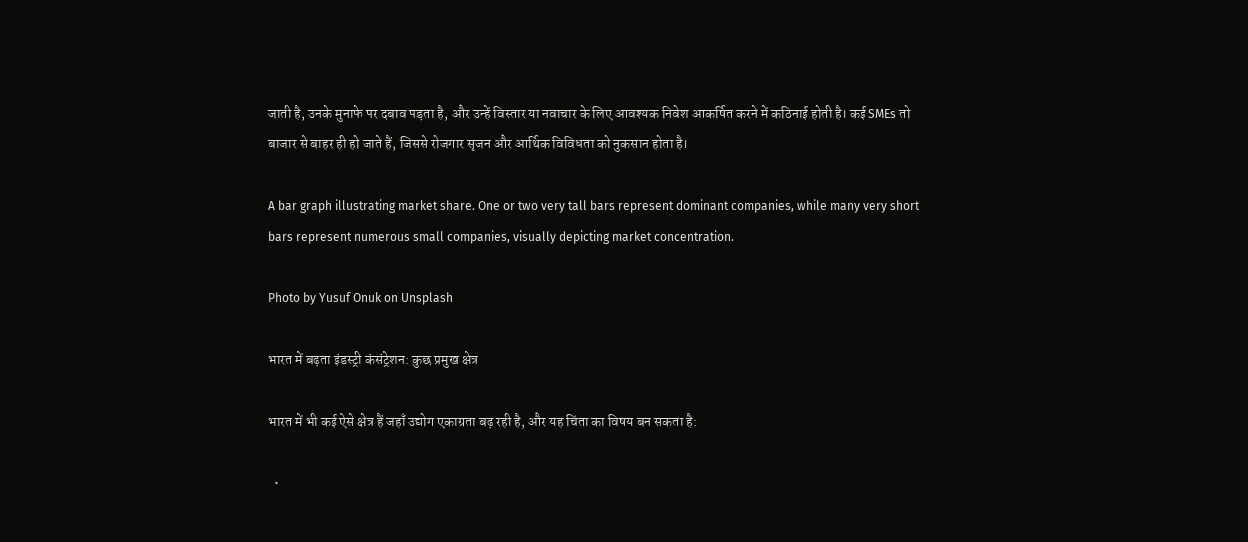जाती है, उनके मुनाफे पर दबाव पड़ता है, और उन्हें विस्तार या नवाचार के लिए आवश्यक निवेश आकर्षित करने में कठिनाई होती है। कई SMEs तो बाजार से बाहर ही हो जाते हैं, जिससे रोजगार सृजन और आर्थिक विविधता को नुकसान होता है।

A bar graph illustrating market share. One or two very tall bars represent dominant companies, while many very short bars represent numerous small companies, visually depicting market concentration.

Photo by Yusuf Onuk on Unsplash

भारत में बढ़ता इंडस्ट्री कंसंट्रेशन: कुछ प्रमुख क्षेत्र

भारत में भी कई ऐसे क्षेत्र हैं जहाँ उद्योग एकाग्रता बढ़ रही है, और यह चिंता का विषय बन सकता है:

  •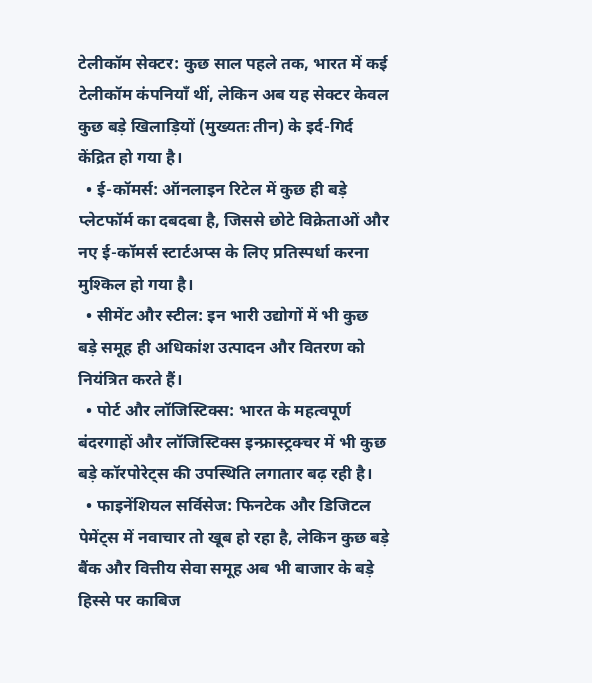टेलीकॉम सेक्टर: कुछ साल पहले तक, भारत में कई टेलीकॉम कंपनियाँ थीं, लेकिन अब यह सेक्टर केवल कुछ बड़े खिलाड़ियों (मुख्यतः तीन) के इर्द-गिर्द केंद्रित हो गया है।
  • ई-कॉमर्स: ऑनलाइन रिटेल में कुछ ही बड़े प्लेटफॉर्म का दबदबा है, जिससे छोटे विक्रेताओं और नए ई-कॉमर्स स्टार्टअप्स के लिए प्रतिस्पर्धा करना मुश्किल हो गया है।
  • सीमेंट और स्टील: इन भारी उद्योगों में भी कुछ बड़े समूह ही अधिकांश उत्पादन और वितरण को नियंत्रित करते हैं।
  • पोर्ट और लॉजिस्टिक्स: भारत के महत्वपूर्ण बंदरगाहों और लॉजिस्टिक्स इन्फ्रास्ट्रक्चर में भी कुछ बड़े कॉरपोरेट्स की उपस्थिति लगातार बढ़ रही है।
  • फाइनेंशियल सर्विसेज: फिनटेक और डिजिटल पेमेंट्स में नवाचार तो खूब हो रहा है, लेकिन कुछ बड़े बैंक और वित्तीय सेवा समूह अब भी बाजार के बड़े हिस्से पर काबिज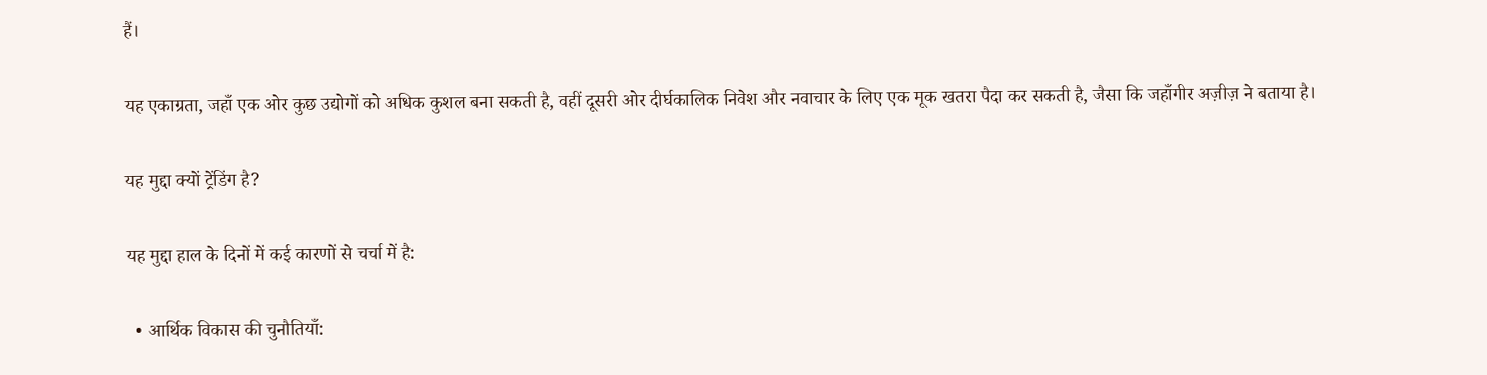हैं।

यह एकाग्रता, जहाँ एक ओर कुछ उद्योगों को अधिक कुशल बना सकती है, वहीं दूसरी ओर दीर्घकालिक निवेश और नवाचार के लिए एक मूक खतरा पैदा कर सकती है, जैसा कि जहाँगीर अज़ीज़ ने बताया है।

यह मुद्दा क्यों ट्रेंडिंग है?

यह मुद्दा हाल के दिनों में कई कारणों से चर्चा में है:

  • आर्थिक विकास की चुनौतियाँ: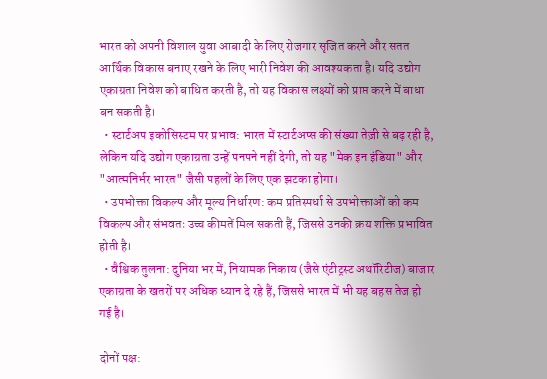भारत को अपनी विशाल युवा आबादी के लिए रोजगार सृजित करने और सतत आर्थिक विकास बनाए रखने के लिए भारी निवेश की आवश्यकता है। यदि उद्योग एकाग्रता निवेश को बाधित करती है, तो यह विकास लक्ष्यों को प्राप्त करने में बाधा बन सकती है।
  • स्टार्टअप इकोसिस्टम पर प्रभाव: भारत में स्टार्टअप्स की संख्या तेज़ी से बढ़ रही है, लेकिन यदि उद्योग एकाग्रता उन्हें पनपने नहीं देगी, तो यह "मेक इन इंडिया" और "आत्मनिर्भर भारत" जैसी पहलों के लिए एक झटका होगा।
  • उपभोक्ता विकल्प और मूल्य निर्धारण: कम प्रतिस्पर्धा से उपभोक्ताओं को कम विकल्प और संभवतः उच्च कीमतें मिल सकती हैं, जिससे उनकी क्रय शक्ति प्रभावित होती है।
  • वैश्विक तुलना: दुनिया भर में, नियामक निकाय (जैसे एंटीट्रस्ट अथॉरिटीज) बाजार एकाग्रता के खतरों पर अधिक ध्यान दे रहे हैं, जिससे भारत में भी यह बहस तेज हो गई है।

दोनों पक्ष: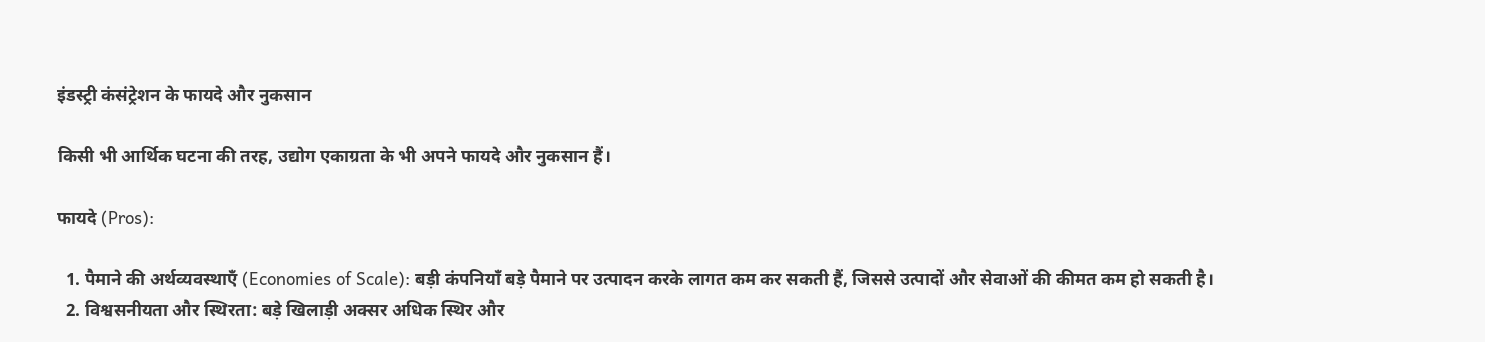इंडस्ट्री कंसंट्रेशन के फायदे और नुकसान

किसी भी आर्थिक घटना की तरह, उद्योग एकाग्रता के भी अपने फायदे और नुकसान हैं।

फायदे (Pros):

  1. पैमाने की अर्थव्यवस्थाएँ (Economies of Scale): बड़ी कंपनियाँ बड़े पैमाने पर उत्पादन करके लागत कम कर सकती हैं, जिससे उत्पादों और सेवाओं की कीमत कम हो सकती है।
  2. विश्वसनीयता और स्थिरता: बड़े खिलाड़ी अक्सर अधिक स्थिर और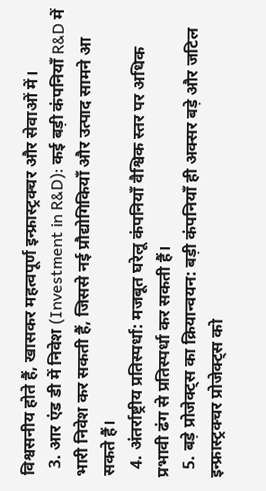विश्वसनीय होते हैं, खासकर महत्वपूर्ण इन्फ्रास्ट्रक्चर और सेवाओं में।
  3. आर एंड डी में निवेश (Investment in R&D): कई बड़ी कंपनियाँ R&D में भारी निवेश कर सकती हैं, जिससे नई प्रौद्योगिकियाँ और उत्पाद सामने आ सकते हैं।
  4. अंतर्राष्ट्रीय प्रतिस्पर्धा: मजबूत घरेलू कंपनियाँ वैश्विक स्तर पर अधिक प्रभावी ढंग से प्रतिस्पर्धा कर सकती हैं।
  5. बड़े प्रोजेक्ट्स का क्रियान्वयन: बड़ी कंपनियाँ ही अक्सर बड़े और जटिल इन्फ्रास्ट्रक्चर प्रोजेक्ट्स को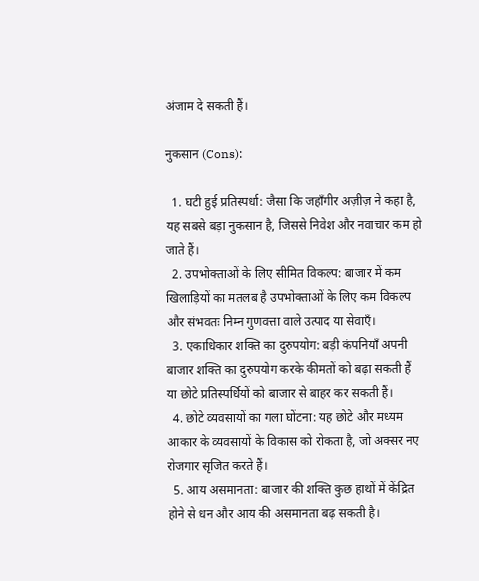अंजाम दे सकती हैं।

नुकसान (Cons):

  1. घटी हुई प्रतिस्पर्धा: जैसा कि जहाँगीर अज़ीज़ ने कहा है, यह सबसे बड़ा नुकसान है, जिससे निवेश और नवाचार कम हो जाते हैं।
  2. उपभोक्ताओं के लिए सीमित विकल्प: बाजार में कम खिलाड़ियों का मतलब है उपभोक्ताओं के लिए कम विकल्प और संभवतः निम्न गुणवत्ता वाले उत्पाद या सेवाएँ।
  3. एकाधिकार शक्ति का दुरुपयोग: बड़ी कंपनियाँ अपनी बाजार शक्ति का दुरुपयोग करके कीमतों को बढ़ा सकती हैं या छोटे प्रतिस्पर्धियों को बाजार से बाहर कर सकती हैं।
  4. छोटे व्यवसायों का गला घोंटना: यह छोटे और मध्यम आकार के व्यवसायों के विकास को रोकता है, जो अक्सर नए रोजगार सृजित करते हैं।
  5. आय असमानता: बाजार की शक्ति कुछ हाथों में केंद्रित होने से धन और आय की असमानता बढ़ सकती है।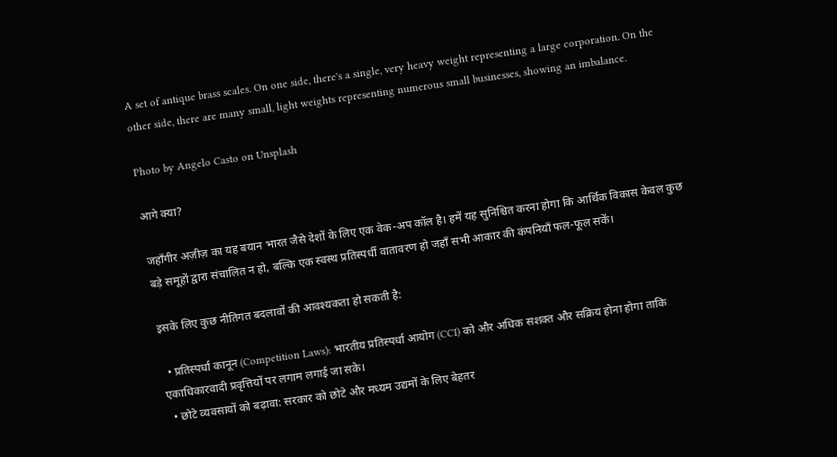A set of antique brass scales. On one side, there's a single, very heavy weight representing a large corporation. On the other side, there are many small, light weights representing numerous small businesses, showing an imbalance.

Photo by Angelo Casto on Unsplash

आगे क्या?

जहाँगीर अज़ीज़ का यह बयान भारत जैसे देशों के लिए एक वेक-अप कॉल है। हमें यह सुनिश्चित करना होगा कि आर्थिक विकास केवल कुछ बड़े समूहों द्वारा संचालित न हो, बल्कि एक स्वस्थ प्रतिस्पर्धी वातावरण हो जहाँ सभी आकार की कंपनियाँ फल-फूल सकें।

इसके लिए कुछ नीतिगत बदलावों की आवश्यकता हो सकती है:

  • प्रतिस्पर्धा कानून (Competition Laws): भारतीय प्रतिस्पर्धा आयोग (CCI) को और अधिक सशक्त और सक्रिय होना होगा ताकि एकाधिकारवादी प्रवृत्तियों पर लगाम लगाई जा सके।
  • छोटे व्यवसायों को बढ़ावा: सरकार को छोटे और मध्यम उद्यमों के लिए बेहतर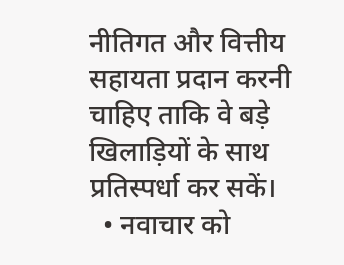नीतिगत और वित्तीय सहायता प्रदान करनी चाहिए ताकि वे बड़े खिलाड़ियों के साथ प्रतिस्पर्धा कर सकें।
  • नवाचार को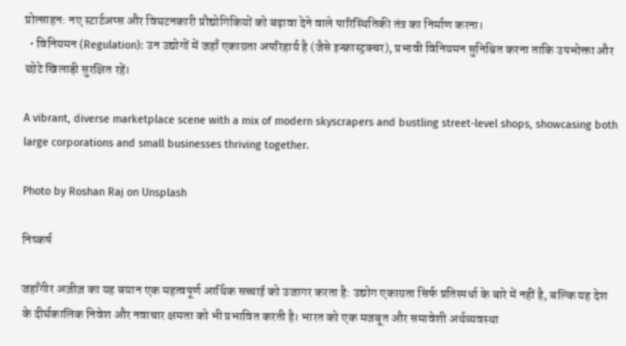प्रोत्साहन: नए स्टार्टअप्स और विघटनकारी प्रौद्योगिकियों को बढ़ावा देने वाले पारिस्थितिकी तंत्र का निर्माण करना।
  • विनियमन (Regulation): उन उद्योगों में जहाँ एकाग्रता अपरिहार्य है (जैसे इन्फ्रास्ट्रक्चर), प्रभावी विनियमन सुनिश्चित करना ताकि उपभोक्ता और छोटे खिलाड़ी सुरक्षित रहें।

A vibrant, diverse marketplace scene with a mix of modern skyscrapers and bustling street-level shops, showcasing both large corporations and small businesses thriving together.

Photo by Roshan Raj on Unsplash

निष्कर्ष

जहाँगीर अज़ीज़ का यह बयान एक महत्वपूर्ण आर्थिक सच्चाई को उजागर करता है: उद्योग एकाग्रता सिर्फ प्रतिस्पर्धा के बारे में नहीं है, बल्कि यह देश के दीर्घकालिक निवेश और नवाचार क्षमता को भी प्रभावित करती है। भारत को एक मजबूत और समावेशी अर्थव्यवस्था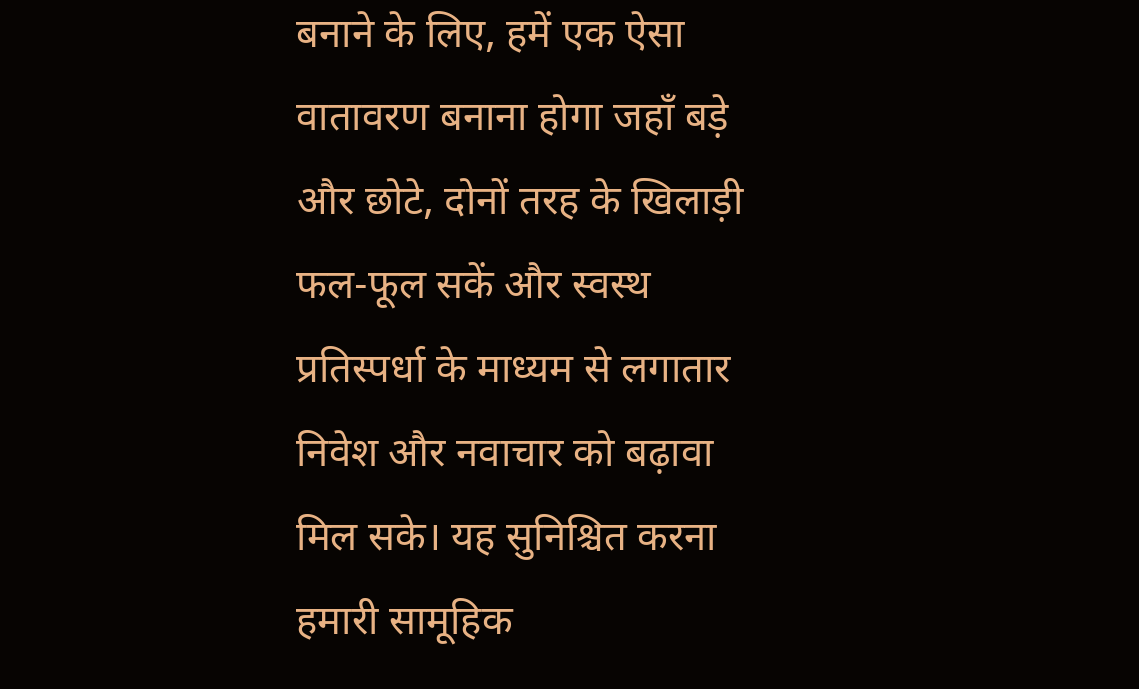बनाने के लिए, हमें एक ऐसा वातावरण बनाना होगा जहाँ बड़े और छोटे, दोनों तरह के खिलाड़ी फल-फूल सकें और स्वस्थ प्रतिस्पर्धा के माध्यम से लगातार निवेश और नवाचार को बढ़ावा मिल सके। यह सुनिश्चित करना हमारी सामूहिक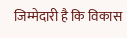जिम्मेदारी है कि विकास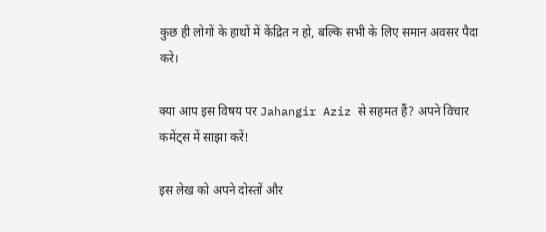कुछ ही लोगों के हाथों में केंद्रित न हो, बल्कि सभी के लिए समान अवसर पैदा करे।

क्या आप इस विषय पर Jahangir Aziz से सहमत हैं? अपने विचार कमेंट्स में साझा करें!

इस लेख को अपने दोस्तों और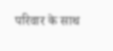परिवार के साथ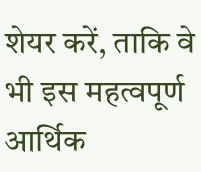शेयर करें, ताकि वे भी इस महत्वपूर्ण आर्थिक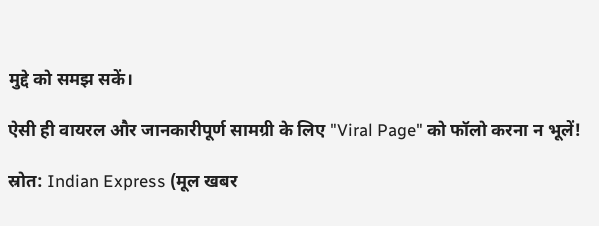मुद्दे को समझ सकें।

ऐसी ही वायरल और जानकारीपूर्ण सामग्री के लिए "Viral Page" को फॉलो करना न भूलें!

स्रोत: Indian Express (मूल खबर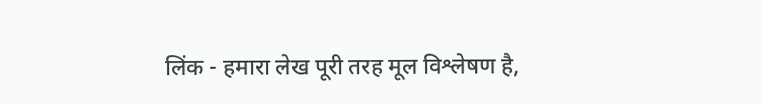लिंक - हमारा लेख पूरी तरह मूल विश्लेषण है,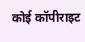कोई कॉपीराइट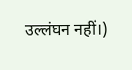उल्लंघन नहीं।)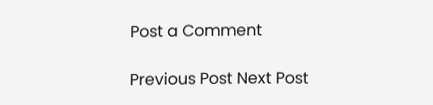Post a Comment

Previous Post Next Post